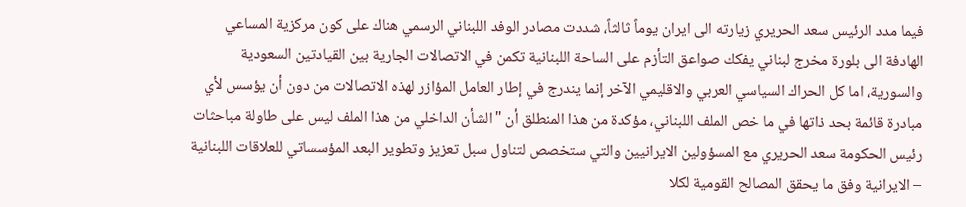فيما مدد الرئيس سعد الحريري زيارته الى ايران يوماً ثالثاً، شددت مصادر الوفد اللبناني الرسمي هناك على كون مركزية المساعي الهادفة الى بلورة مخرج لبناني يفكك صواعق التأزم على الساحة اللبنانية تكمن في الاتصالات الجارية بين القيادتين السعودية والسورية، اما كل الحراك السياسي العربي والاقليمي الآخر إنما يندرج في إطار العامل المؤازر لهذه الاتصالات من دون أن يؤسس لأي مبادرة قائمة بحد ذاتها في ما خص الملف اللبناني، مؤكدة من هذا المنطلق أن "الشأن الداخلي من هذا الملف ليس على طاولة مباحثات رئيس الحكومة سعد الحريري مع المسؤولين الايرانيين والتي ستخصص لتناول سبل تعزيز وتطوير البعد المؤسساتي للعلاقات اللبنانية – الايرانية وفق ما يحقق المصالح القومية لكلا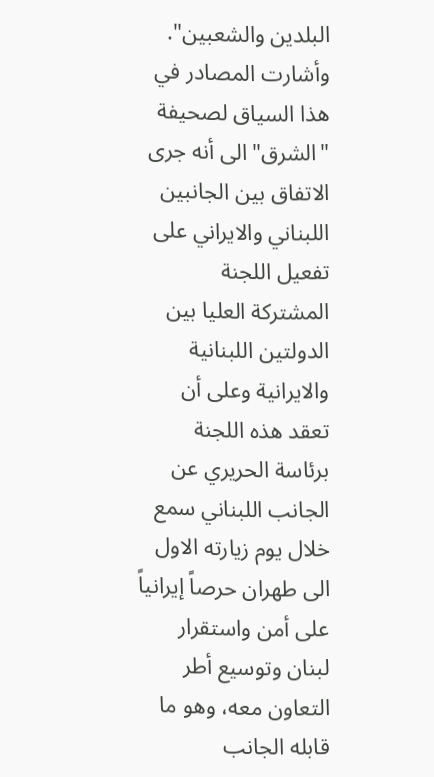البلدين والشعبين".
وأشارت المصادر في هذا السياق لصحيفة "الشرق" الى أنه جرى الاتفاق بين الجانبين اللبناني والايراني على تفعيل اللجنة المشتركة العليا بين الدولتين اللبنانية والايرانية وعلى أن تعقد هذه اللجنة برئاسة الحريري عن الجانب اللبناني سمع خلال يوم زيارته الاول الى طهران حرصاً إيرانياً على أمن واستقرار لبنان وتوسيع أطر التعاون معه، وهو ما قابله الجانب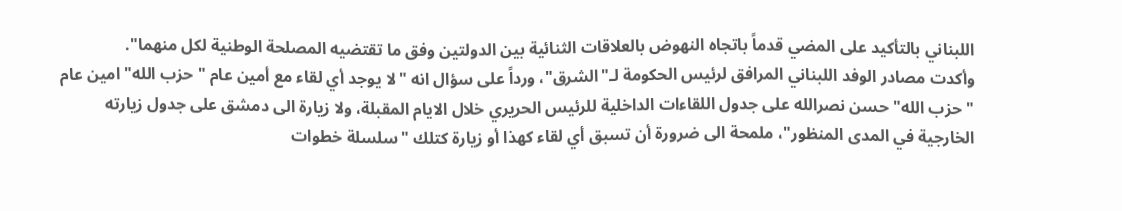اللبناني بالتأكيد على المضي قدماً باتجاه النهوض بالعلاقات الثنائية بين الدولتين وفق ما تقتضيه المصلحة الوطنية لكل منهما".
وأكدت مصادر الوفد اللبناني المرافق لرئيس الحكومة لـ"الشرق"، ورداً على سؤال انه "لا يوجد أي لقاء مع أمين عام "حزب الله" امين عام "حزب الله" حسن نصرالله على جدول اللقاءات الداخلية للرئيس الحريري خلال الايام المقبلة، ولا زيارة الى دمشق على جدول زيارته الخارجية في المدى المنظور"، ملمحة الى ضرورة أن تسبق أي لقاء كهذا أو زيارة كتلك "سلسلة خطوات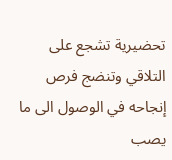تحضيرية تشجع على التلاقي وتنضج فرص إنجاحه في الوصول الى ما يصب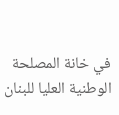في خانة المصلحة الوطنية العليا للبنان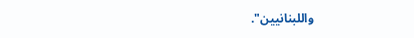واللبنانيين".